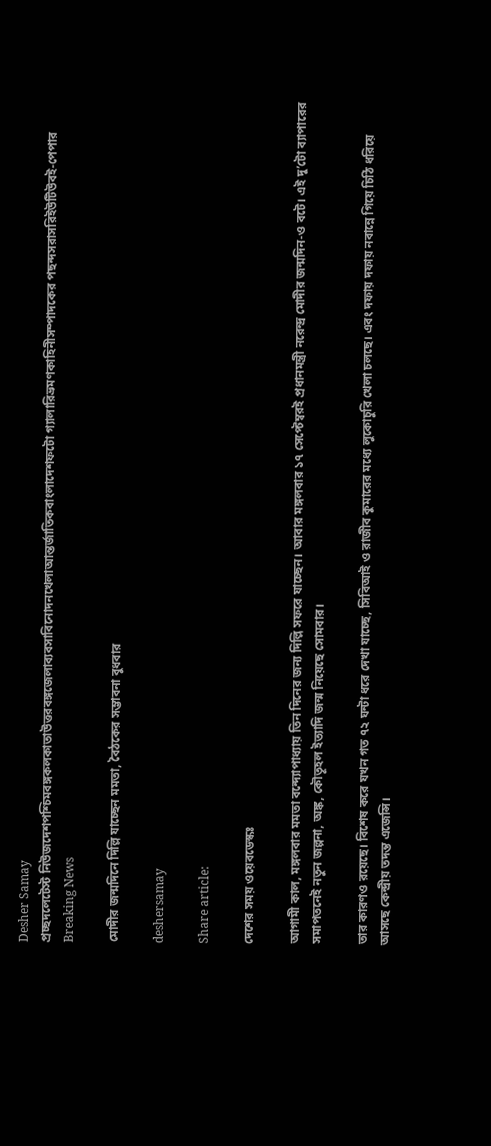Desher Samay
প্রচ্ছদলেটেস্ট নিউজদেশপশ্চিমবঙ্গকলকাতাউত্তরবঙ্গজেলাব্যবসাবিনোদনখেলাআন্তর্জাতিকবাংলাদেশফটো গ্যালারিভ্রমণকাহিনীসম্পাদকের পছন্দসরাসরিইউটিউবই-পেপার
Breaking News

মোদীর জন্মদিনে দিল্লি যাচ্ছেন মমতা, বৈঠকের সম্ভাবনা বুধবার

deshersamay

Share article:

দেশের সময় ওয়েবডেস্কঃ

আগামী কাল, মঙ্গলবার মমতা বন্দ্যোপাধ্যায় তিন দিনের জন্য দিল্লি সফরে যাচ্ছেন। আবার মঙ্গলবার ১৭ সেপ্টেম্বরই প্রধানমন্ত্রী নরেন্দ্র মোদীর জন্মদিন-ও বটে। এই দু’টো ব্যাপারের সমাপতনেই নতুন জল্পনা, অঙ্ক, কৌতূহল ইত্যাদি জন্ম নিয়েছে সোমবার।

তার কারণও রয়েছে। বিশেষ করে যখন গত ৭২ ঘন্টা ধরে দেখা যাচ্ছে, সিবিআই ও রাজীব কুমারের মধ্যে লুকোচুরি খেলা চলছে। এবং দফায় দফায় নবান্নে গিয়ে চিঠি ধরিয়ে আসছে কেন্দ্রীয় তদন্ত এজেন্সি।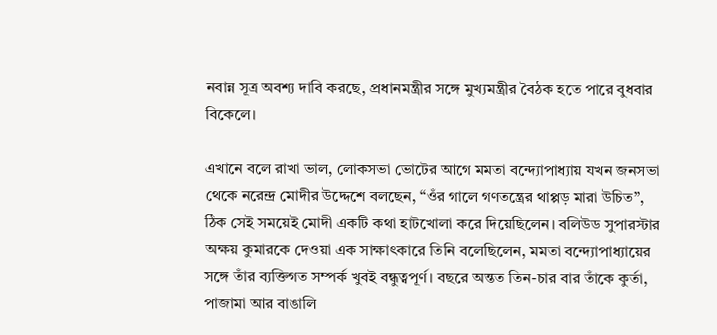নবান্ন সূত্র অবশ্য দাবি করছে, প্রধানমন্ত্রীর সঙ্গে মুখ্যমন্ত্রীর বৈঠক হতে পারে বুধবার বিকেলে।

এখানে বলে রাখা ভাল, লোকসভা ভোটের আগে মমতা বন্দ্যোপাধ্যায় যখন জনসভা থেকে নরেন্দ্র মোদীর উদ্দেশে বলছেন, “ওঁর গালে গণতন্ত্রের থাপ্পড় মারা উচিত”, ঠিক সেই সময়েই মোদী একটি কথা হাটখোলা করে দিয়েছিলেন। বলিউড সুপারস্টার অক্ষয় কুমারকে দেওয়া এক সাক্ষাৎকারে তিনি বলেছিলেন, মমতা বন্দ্যোপাধ্যায়ের সঙ্গে তাঁর ব্যক্তিগত সম্পর্ক খুবই বন্ধুত্বপূর্ণ। বছরে অন্তত তিন-চার বার তাঁকে কুর্তা, পাজামা আর বাঙালি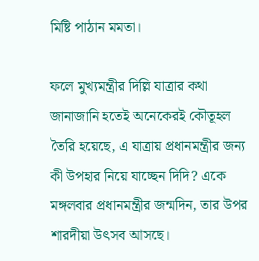মিষ্টি পাঠান মমতা।

ফলে মুখ্যমন্ত্রীর দিল্লি যাত্রার কথা জানাজানি হতেই অনেকেরই কৌতূহল তৈরি হয়েছে, এ যাত্রায় প্রধানমন্ত্রীর জন্য কী উপহার নিয়ে যাচ্ছেন দিদি? একে মঙ্গলবার প্রধানমন্ত্রীর জন্মদিন, তার উপর শারদীয়া উৎসব আসছে।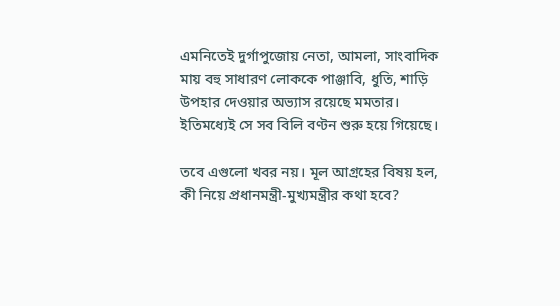এমনিতেই দুর্গাপুজোয় নেতা, আমলা, সাংবাদিক মায় বহু সাধারণ লোককে পাঞ্জাবি, ধুতি, শাড়ি উপহার দেওয়ার অভ্যাস রয়েছে মমতার। ইতিমধ্যেই সে সব বিলি বণ্টন শুরু হয়ে গিয়েছে।

তবে এগুলো খবর নয়। মূল আগ্রহের বিষয় হল, কী নিয়ে প্রধানমন্ত্রী-মুখ্যমন্ত্রীর কথা হবে?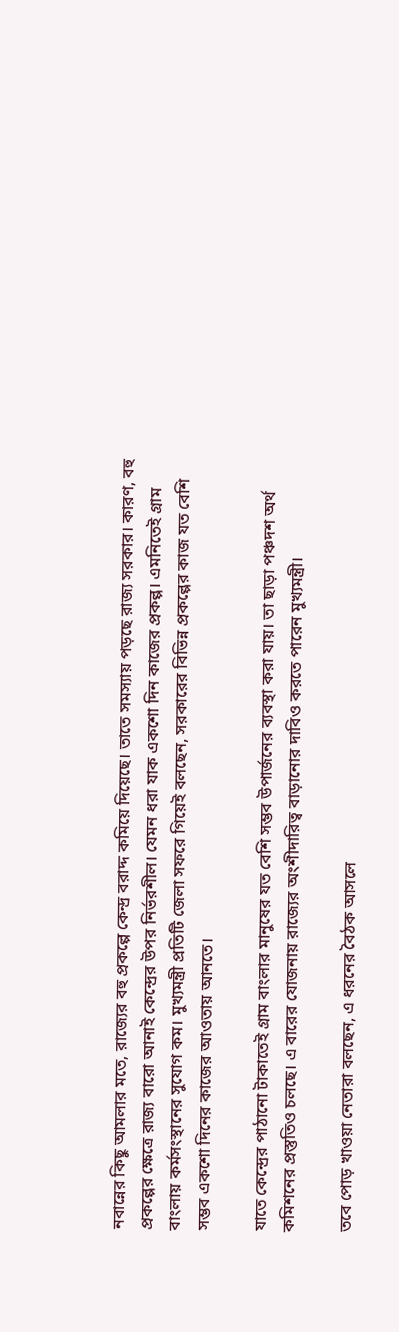নবান্নের কিছু আমলার মতে, রাজ্যের বহু প্রকল্পে কেন্দ্র বরাদ্দ কমিয়ে দিয়েছে। তাতে সমস্যায় পড়ছে রাজ্য সরকার। কারণ, বহু প্রকল্পের ক্ষেত্রে রাজ্য বারো আনাই কেন্দ্রের উপর নির্ভরশীল। যেমন ধরা যাক একশো দিন কাজের প্রকল্প। এমনিতেই গ্রাম বাংলায় কর্মসংস্থানের সুযোগ কম। মুখ্যমন্ত্রী প্রতিটি জেলা সফরে গিয়েই বলছেন, সরকারের বিভিন্ন প্রকল্পের কাজ যত বেশি সম্ভব একশো দিনের কাজের আওতায় আনতে।

যাতে কেন্দ্রের পাঠানো টাকাতেই গ্রাম বাংলার মানুষের যত বেশি সম্ভব উপার্জনের ব্যবস্থা করা যায়। তা ছাড়া পঞ্চদশ অর্থ কমিশনের প্রস্তুতিও চলছে। এ বারের যোজনায় রাজ্যের অংশীদারিত্ব বাড়ানোর দাবিও করতে পারেন মুখ্যমন্ত্রী।

তবে পোড় খাওয়া নেতারা বলছেন, এ ধরনের বৈঠক আসলে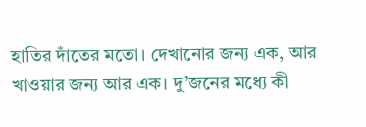হাতির দাঁতের মতো। দেখানোর জন্য এক, আর খাওয়ার জন্য আর এক। দু’জনের মধ্যে কী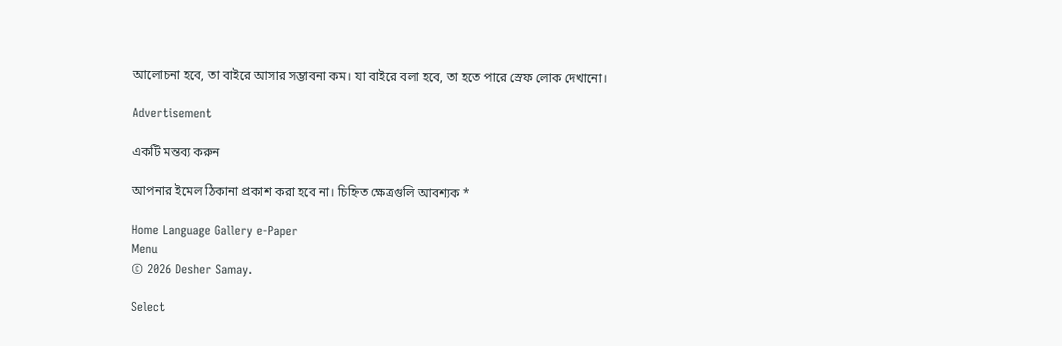আলোচনা হবে, তা বাইরে আসার সম্ভাবনা কম। যা বাইরে বলা হবে, তা হতে পারে স্রেফ লোক দেখানো।

Advertisement

একটি মন্তব্য করুন

আপনার ইমেল ঠিকানা প্রকাশ করা হবে না। চিহ্নিত ক্ষেত্রগুলি আবশ্যক *

Home Language Gallery e-Paper
Menu
© 2026 Desher Samay.

Select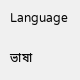Language

ভাষা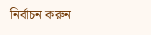নির্বাচন করুন